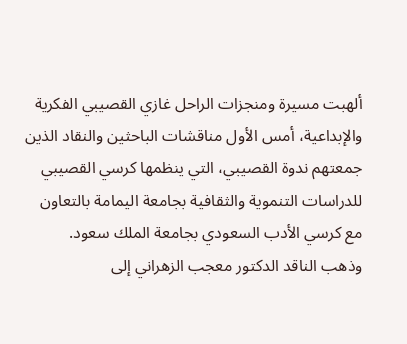ألهبت مسيرة ومنجزات الراحل غازي القصيبي الفكرية والإبداعية، أمس الأول مناقشات الباحثين والنقاد الذين جمعتهم ندوة القصيبي، التي ينظمها كرسي القصيبي للدراسات التنموية والثقافية بجامعة اليمامة بالتعاون مع كرسي الأدب السعودي بجامعة الملك سعود.
وذهب الناقد الدكتور معجب الزهراني إلى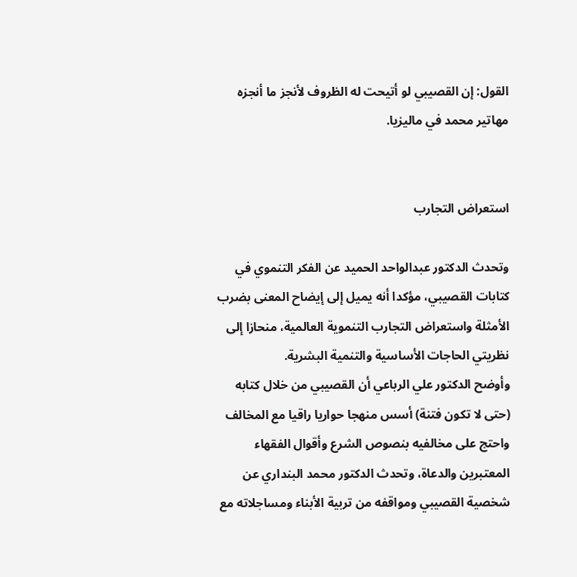القول: إن القصيبي لو أتيحت له الظروف لأنجز ما أنجزه مهاتير محمد في ماليزيا.


استعراض التجارب

وتحدث الدكتور عبدالواحد الحميد عن الفكر التنموي في كتابات القصيبي، مؤكدا أنه يميل إلى إيضاح المعنى بضرب الأمثلة واستعراض التجارب التنموية العالمية، منحازا إلى نظريتي الحاجات الأساسية والتنمية البشرية.
وأوضح الدكتور علي الرباعي أن القصيبي من خلال كتابه (حتى لا تكون فتنة) أسس منهجا حواريا راقيا مع المخالف واحتج على مخالفيه بنصوص الشرع وأقوال الفقهاء المعتبرين والدعاة، وتحدث الدكتور محمد البنداري عن شخصية القصيبي ومواقفه من تربية الأبناء ومساجلاته مع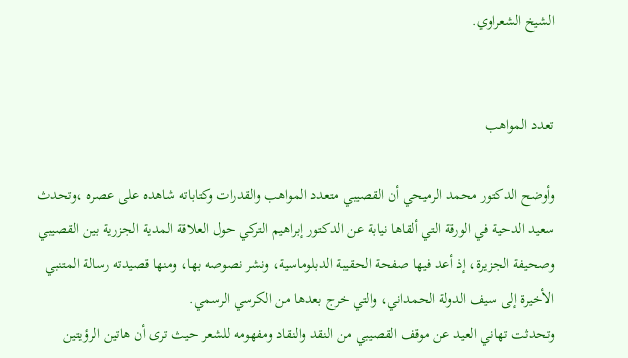الشيخ الشعراوي.


تعدد المواهب

وأوضح الدكتور محمد الرميحي أن القصيبي متعدد المواهب والقدرات وكتاباته شاهده على عصره ،وتحدث سعيد الدحية في الورقة التي ألقاها نيابة عن الدكتور إبراهيم التركي حول العلاقة المدية الجزرية بين القصيبي وصحيفة الجزيرة، إذ أعد فيها صفحة الحقيبة الدبلوماسية، ونشر نصوصه بها، ومنها قصيدته رسالة المتنبي الأخيرة إلى سيف الدولة الحمداني، والتي خرج بعدها من الكرسي الرسمي.
وتحدثت تهاني العيد عن موقف القصيبي من النقد والنقاد ومفهومه للشعر حيث ترى أن هاتين الرؤيتين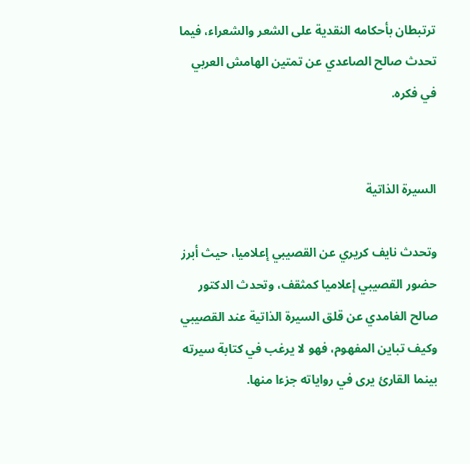ترتبطان بأحكامه النقدية على الشعر والشعراء، فيما تحدث صالح الصاعدي عن تمتين الهامش العربي في فكره.


السيرة الذاتية

وتحدث نايف كريري عن القصيبي إعلاميا، حيث أبرز حضور القصيبي إعلاميا كمثقف، وتحدث الدكتور صالح الغامدي عن قلق السيرة الذاتية عند القصيبي وكيف تباين المفهوم، فهو لا يرغب في كتابة سيرته بينما القارئ يرى في رواياته جزءا منها.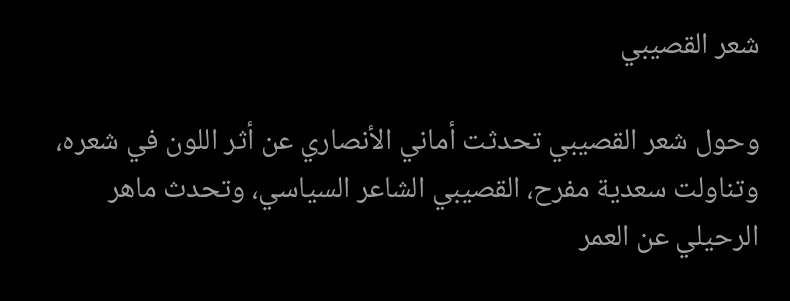شعر القصيبي

وحول شعر القصيبي تحدثت أماني الأنصاري عن أثر اللون في شعره، وتناولت سعدية مفرح، القصيبي الشاعر السياسي، وتحدث ماهر الرحيلي عن العمر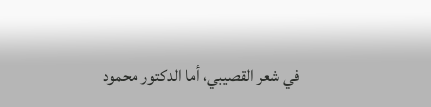في شعر القصيبي، أما الدكتور محمود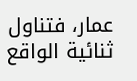عمار، فتناول ثنائية الواقع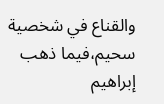والقناع في شخصية سحيم،فيما ذهب إبراهيم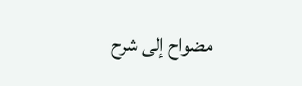مضواح إلى شرح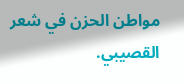مواطن الحزن في شعر القصيبي.